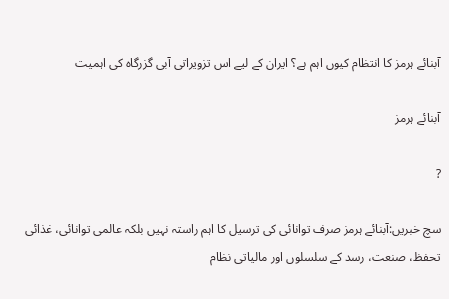آبنائے ہرمز کا انتظام کیوں اہم ہے؟ ایران کے لیے اس تزویراتی آبی گزرگاہ کی اہمیت

آبنائے ہرمز

?

سچ خبریں:آبنائے ہرمز صرف توانائی کی ترسیل کا اہم راستہ نہیں بلکہ عالمی توانائی، غذائی تحفظ، صنعت، رسد کے سلسلوں اور مالیاتی نظام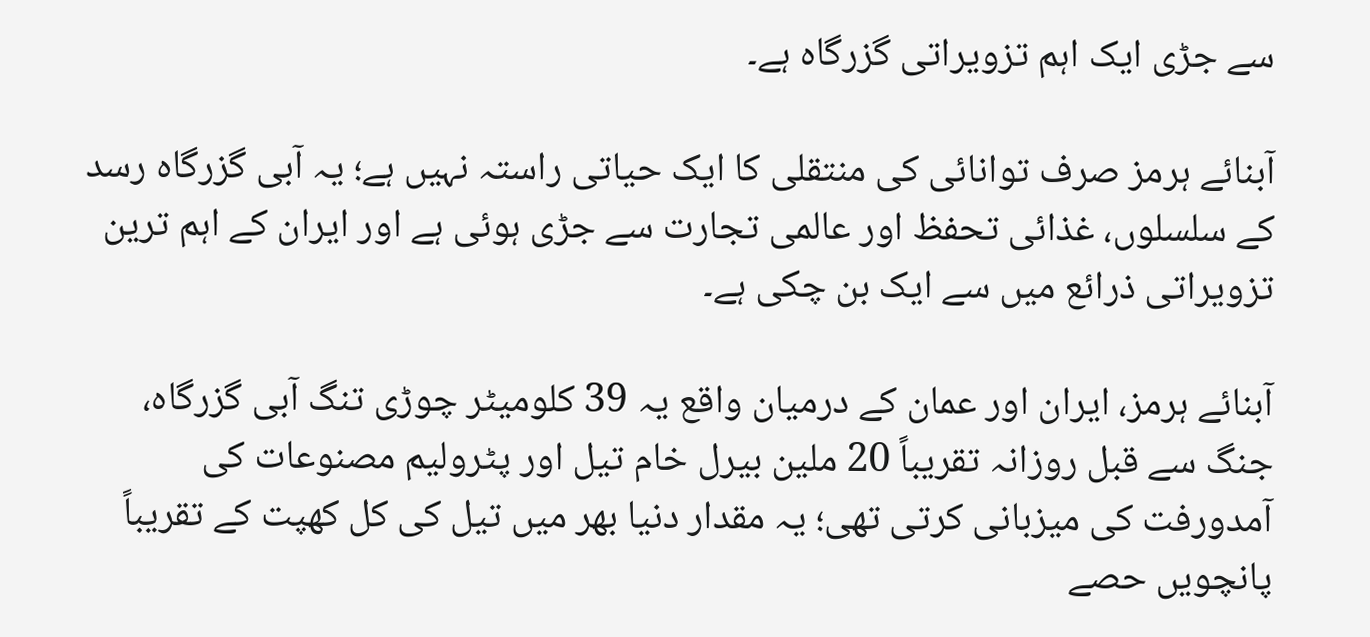سے جڑی ایک اہم تزویراتی گزرگاہ ہے۔

آبنائے ہرمز صرف توانائی کی منتقلی کا ایک حیاتی راستہ نہیں ہے؛ یہ آبی گزرگاہ رسد کے سلسلوں، غذائی تحفظ اور عالمی تجارت سے جڑی ہوئی ہے اور ایران کے اہم ترین تزویراتی ذرائع میں سے ایک بن چکی ہے۔

آبنائے ہرمز، ایران اور عمان کے درمیان واقع یہ 39 کلومیٹر چوڑی تنگ آبی گزرگاہ، جنگ سے قبل روزانہ تقریباً 20 ملین بیرل خام تیل اور پٹرولیم مصنوعات کی آمدورفت کی میزبانی کرتی تھی؛ یہ مقدار دنیا بھر میں تیل کی کل کھپت کے تقریباً پانچویں حصے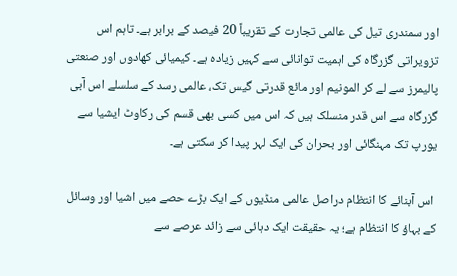اور سمندری تیل کی عالمی تجارت کے تقریباً 20 فیصد کے برابر ہے۔ تاہم اس تزویراتی گزرگاہ کی اہمیت توانائی سے کہیں زیادہ ہے۔ کیمیائی کھادوں اور صنعتی پالیمرز سے لے کر المونیم اور مائع قدرتی گیس تک، عالمی رسد کے سلسلے اس آبی گزرگاہ سے اس قدر منسلک ہیں کہ اس میں کسی بھی قسم کی رکاوٹ ایشیا سے یورپ تک مہنگائی اور بحران کی ایک لہر پیدا کر سکتی ہے۔

 اس آبنائے کا انتظام دراصل عالمی منڈیوں کے ایک بڑے حصے میں اشیا اور وسائل کے بہاؤ کا انتظام ہے؛ یہ حقیقت ایک دہائی سے زائد عرصے سے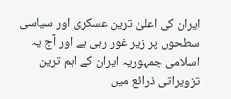ایران کی اعلیٰ ترین عسکری اور سیاسی سطحوں پر زیر غور رہی ہے اور آج یہ اسلامی جمہوریہ ایران کے اہم ترین تزویراتی ذرائع میں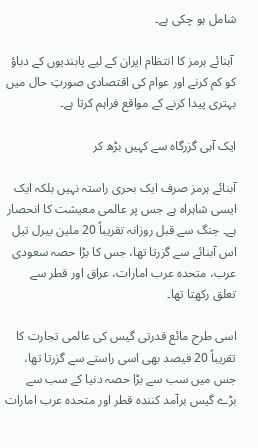شامل ہو چکی ہے۔

 آبنائے ہرمز کا انتظام ایران کے لیے پابندیوں کے دباؤ کو کم کرنے اور عوام کی اقتصادی صورتِ حال میں بہتری پیدا کرنے کے مواقع فراہم کرتا ہے۔

ایک آبی گزرگاہ سے کہیں بڑھ کر

آبنائے ہرمز صرف ایک بحری راستہ نہیں بلکہ ایک ایسی شاہراہ ہے جس پر عالمی معیشت کا انحصار ہے۔ جنگ سے قبل روزانہ تقریباً 20 ملین بیرل تیل اس آبنائے سے گزرتا تھا، جس کا بڑا حصہ سعودی عرب، متحدہ عرب امارات، عراق اور قطر سے تعلق رکھتا تھا۔

اسی طرح مائع قدرتی گیس کی عالمی تجارت کا تقریباً 20 فیصد بھی اسی راستے سے گزرتا تھا، جس میں سب سے بڑا حصہ دنیا کے سب سے بڑے گیس برآمد کنندہ قطر اور متحدہ عرب امارات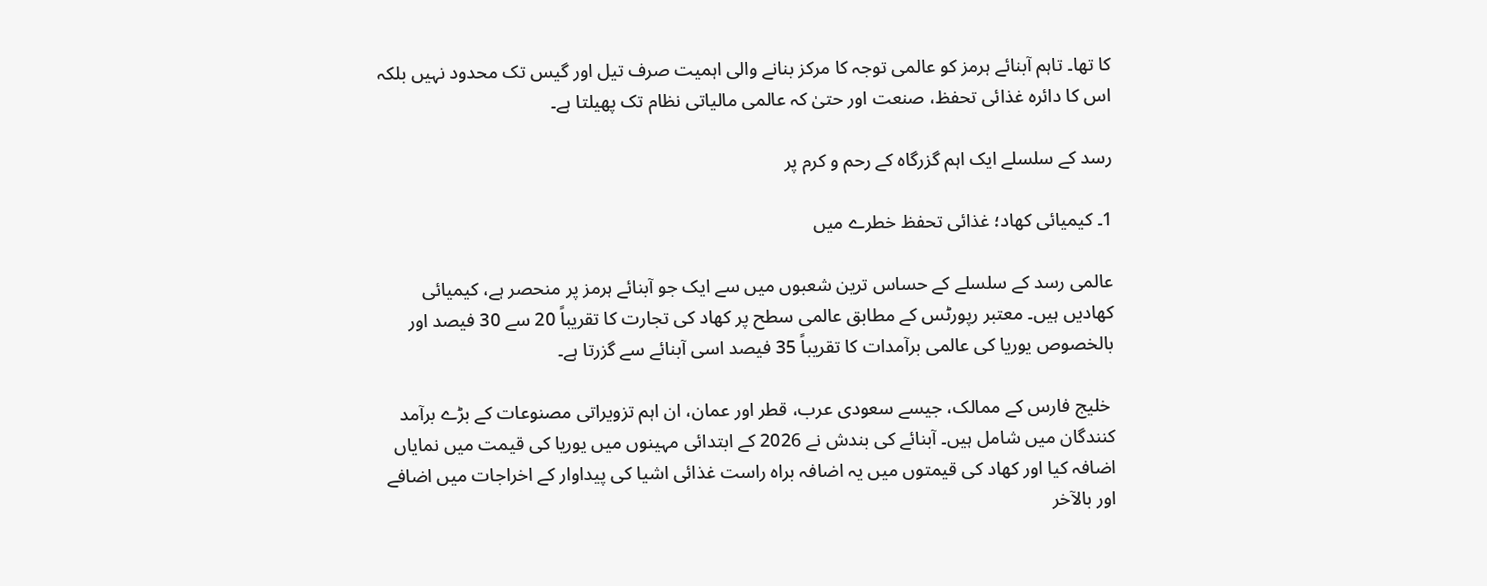کا تھا۔ تاہم آبنائے ہرمز کو عالمی توجہ کا مرکز بنانے والی اہمیت صرف تیل اور گیس تک محدود نہیں بلکہ اس کا دائرہ غذائی تحفظ، صنعت اور حتیٰ کہ عالمی مالیاتی نظام تک پھیلتا ہے۔

رسد کے سلسلے ایک اہم گزرگاہ کے رحم و کرم پر

1۔ کیمیائی کھاد؛ غذائی تحفظ خطرے میں

عالمی رسد کے سلسلے کے حساس ترین شعبوں میں سے ایک جو آبنائے ہرمز پر منحصر ہے، کیمیائی کھادیں ہیں۔ معتبر رپورٹس کے مطابق عالمی سطح پر کھاد کی تجارت کا تقریباً 20 سے 30 فیصد اور بالخصوص یوریا کی عالمی برآمدات کا تقریباً 35 فیصد اسی آبنائے سے گزرتا ہے۔

 خلیج فارس کے ممالک، جیسے سعودی عرب، قطر اور عمان، ان اہم تزویراتی مصنوعات کے بڑے برآمد کنندگان میں شامل ہیں۔ آبنائے کی بندش نے 2026 کے ابتدائی مہینوں میں یوریا کی قیمت میں نمایاں اضافہ کیا اور کھاد کی قیمتوں میں یہ اضافہ براہ راست غذائی اشیا کی پیداوار کے اخراجات میں اضافے اور بالآخر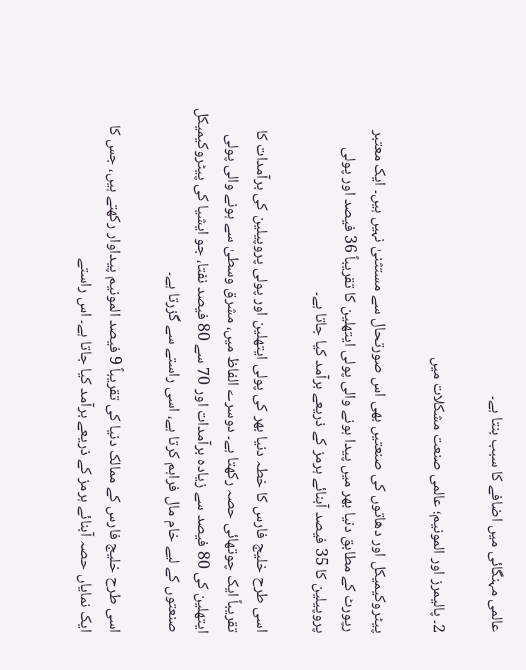عالمی مہنگائی میں اضافے کا سبب بنتا ہے۔

2۔ پالیمرز اور المونیم؛ عالمی صنعت مشکلات میں

پیٹروکیمیکل اور دھاتوں کی صنعتیں بھی اس صورتحال سے مستثنیٰ نہیں ہیں۔ ایک معتبر رپورٹ کے مطابق دنیا بھر میں پیدا ہونے والی پولی ایتھلین کا تقریباً 36 فیصد اور پولی پروپیلین کا 35 فیصد آبنائے ہرمز کے ذریعے برآمد کیا جاتا ہے۔

اسی طرح خلیج فارس کا خطہ دنیا بھر کی پولی ایتھلین اور پولی پروپیلین کی برآمدات کا تقریباً ایک چوتھائی حصہ رکھتا ہے۔ دوسرے الفاظ میں، مشرق وسطیٰ سے ہونے والی پولی ایتھلین کی 80 فیصد سے زیادہ برآمدات اور 70 سے 80 فیصد نفتا، جو ایشیا کی پیٹروکیمیکل صنعتوں کے لیے خام مال فراہم کرتا ہے، اسی راستے سے گزرتا ہے۔

اسی طرح خلیج فارس کے ممالک دنیا کی تقریباً 9 فیصد المونیم پیداوار رکھتے ہیں، جس کا ایک نمایاں حصہ آبنائے ہرمز کے ذریعے برآمد کیا جاتا ہے۔ اس راستے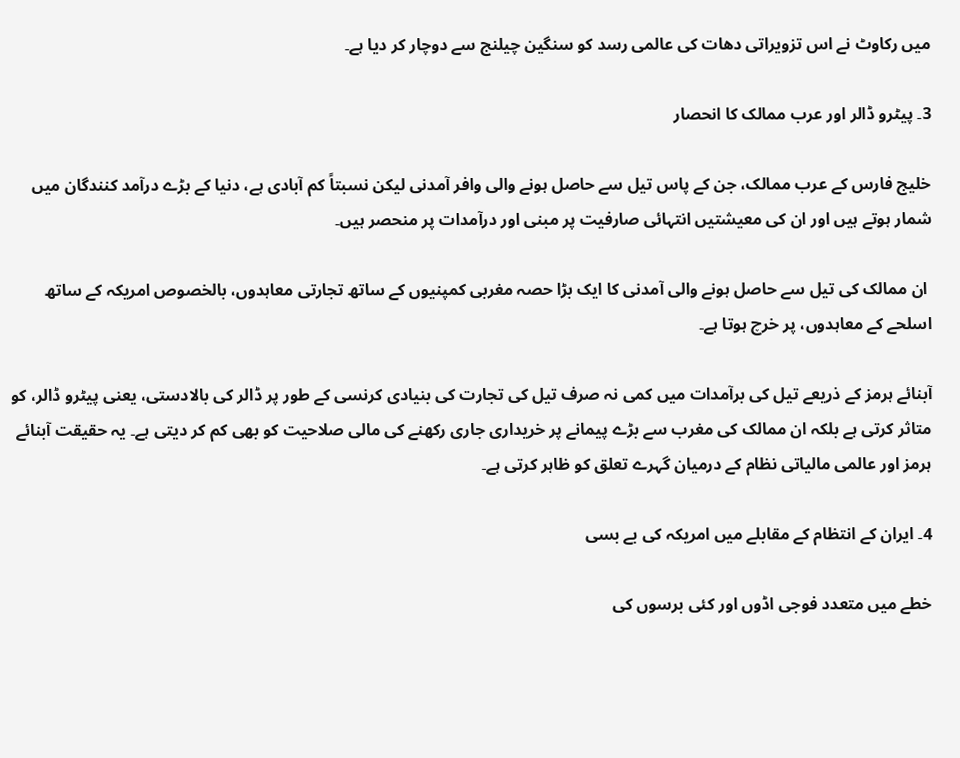میں رکاوٹ نے اس تزویراتی دھات کی عالمی رسد کو سنگین چیلنج سے دوچار کر دیا ہے۔

3۔ پیٹرو ڈالر اور عرب ممالک کا انحصار

خلیج فارس کے عرب ممالک، جن کے پاس تیل سے حاصل ہونے والی وافر آمدنی لیکن نسبتاً کم آبادی ہے، دنیا کے بڑے درآمد کنندگان میں شمار ہوتے ہیں اور ان کی معیشتیں انتہائی صارفیت پر مبنی اور درآمدات پر منحصر ہیں۔

 ان ممالک کی تیل سے حاصل ہونے والی آمدنی کا ایک بڑا حصہ مغربی کمپنیوں کے ساتھ تجارتی معاہدوں، بالخصوص امریکہ کے ساتھ اسلحے کے معاہدوں، پر خرچ ہوتا ہے۔

آبنائے ہرمز کے ذریعے تیل کی برآمدات میں کمی نہ صرف تیل کی تجارت کی بنیادی کرنسی کے طور پر ڈالر کی بالادستی، یعنی پیٹرو ڈالر، کو متاثر کرتی ہے بلکہ ان ممالک کی مغرب سے بڑے پیمانے پر خریداری جاری رکھنے کی مالی صلاحیت کو بھی کم کر دیتی ہے۔ یہ حقیقت آبنائے ہرمز اور عالمی مالیاتی نظام کے درمیان گہرے تعلق کو ظاہر کرتی ہے۔

4۔ ایران کے انتظام کے مقابلے میں امریکہ کی بے بسی

خطے میں متعدد فوجی اڈوں اور کئی برسوں کی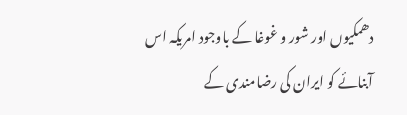دھمکیوں اور شور و غوغا کے باوجود امریکہ اس آبنائے کو ایران کی رضامندی کے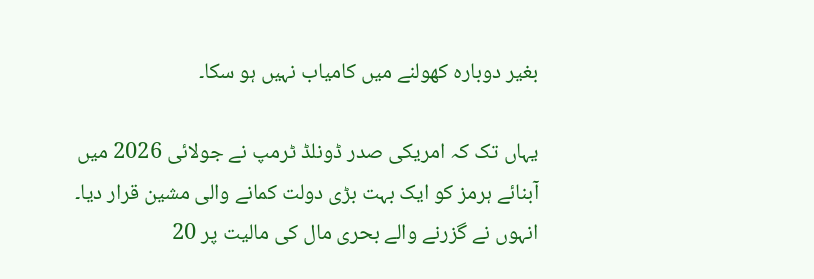بغیر دوبارہ کھولنے میں کامیاب نہیں ہو سکا۔

یہاں تک کہ امریکی صدر ڈونلڈ ٹرمپ نے جولائی 2026 میں آبنائے ہرمز کو ایک بہت بڑی دولت کمانے والی مشین قرار دیا۔ انہوں نے گزرنے والے بحری مال کی مالیت پر 20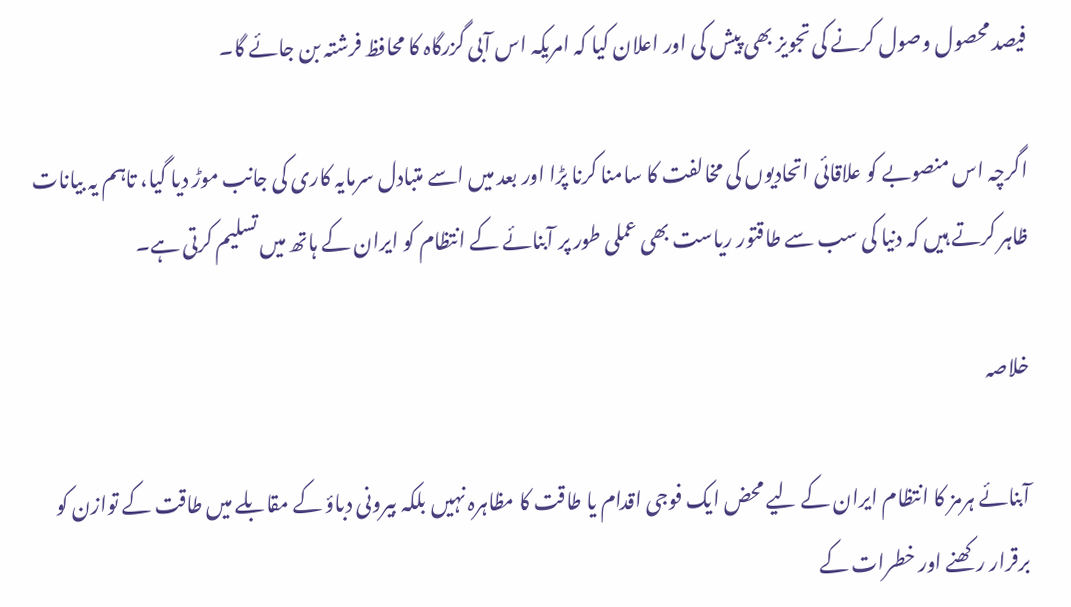فیصد محصول وصول کرنے کی تجویز بھی پیش کی اور اعلان کیا کہ امریکہ اس آبی گزرگاہ کا محافظ فرشتہ بن جائے گا۔

اگرچہ اس منصوبے کو علاقائی اتحادیوں کی مخالفت کا سامنا کرنا پڑا اور بعد میں اسے متبادل سرمایہ کاری کی جانب موڑ دیا گیا، تاہم یہ بیانات ظاہر کرتے ہیں کہ دنیا کی سب سے طاقتور ریاست بھی عملی طور پر آبنائے کے انتظام کو ایران کے ہاتھ میں تسلیم کرتی ہے۔

خلاصہ

آبنائے ہرمز کا انتظام ایران کے لیے محض ایک فوجی اقدام یا طاقت کا مظاہرہ نہیں بلکہ بیرونی دباؤ کے مقابلے میں طاقت کے توازن کو برقرار رکھنے اور خطرات کے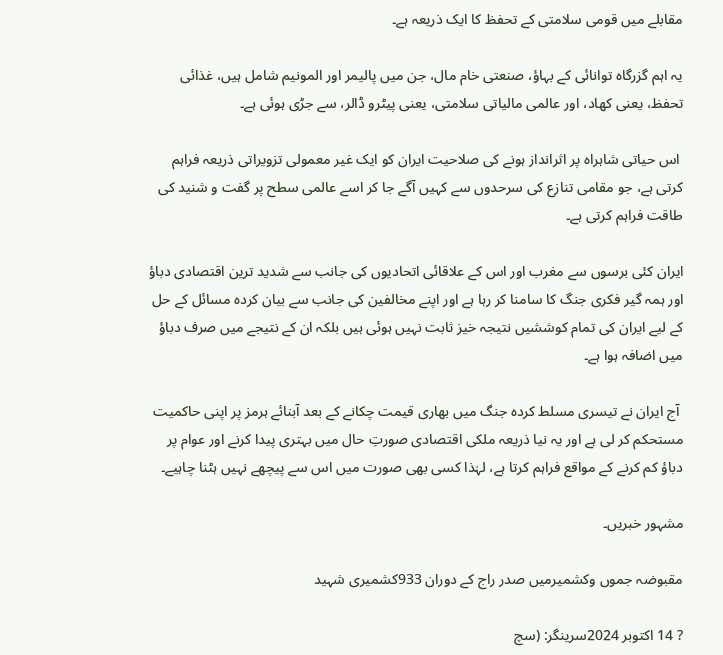مقابلے میں قومی سلامتی کے تحفظ کا ایک ذریعہ ہے۔

یہ اہم گزرگاہ توانائی کے بہاؤ، صنعتی خام مال، جن میں پالیمر اور المونیم شامل ہیں، غذائی تحفظ، یعنی کھاد، اور عالمی مالیاتی سلامتی، یعنی پیٹرو ڈالر، سے جڑی ہوئی ہے۔

 اس حیاتی شاہراہ پر اثرانداز ہونے کی صلاحیت ایران کو ایک غیر معمولی تزویراتی ذریعہ فراہم کرتی ہے، جو مقامی تنازع کی سرحدوں سے کہیں آگے جا کر اسے عالمی سطح پر گفت و شنید کی طاقت فراہم کرتی ہے۔

ایران کئی برسوں سے مغرب اور اس کے علاقائی اتحادیوں کی جانب سے شدید ترین اقتصادی دباؤ اور ہمہ گیر فکری جنگ کا سامنا کر رہا ہے اور اپنے مخالفین کی جانب سے بیان کردہ مسائل کے حل کے لیے ایران کی تمام کوششیں نتیجہ خیز ثابت نہیں ہوئی ہیں بلکہ ان کے نتیجے میں صرف دباؤ میں اضافہ ہوا ہے۔

 آج ایران نے تیسری مسلط کردہ جنگ میں بھاری قیمت چکانے کے بعد آبنائے ہرمز پر اپنی حاکمیت مستحکم کر لی ہے اور یہ نیا ذریعہ ملکی اقتصادی صورتِ حال میں بہتری پیدا کرنے اور عوام پر دباؤ کم کرنے کے مواقع فراہم کرتا ہے، لہٰذا کسی بھی صورت میں اس سے پیچھے نہیں ہٹنا چاہیے۔

مشہور خبریں۔

مقبوضہ جموں وکشمیرمیں صدر راج کے دوران 933کشمیری شہید

? 14 اکتوبر 2024سرینگر: (سچ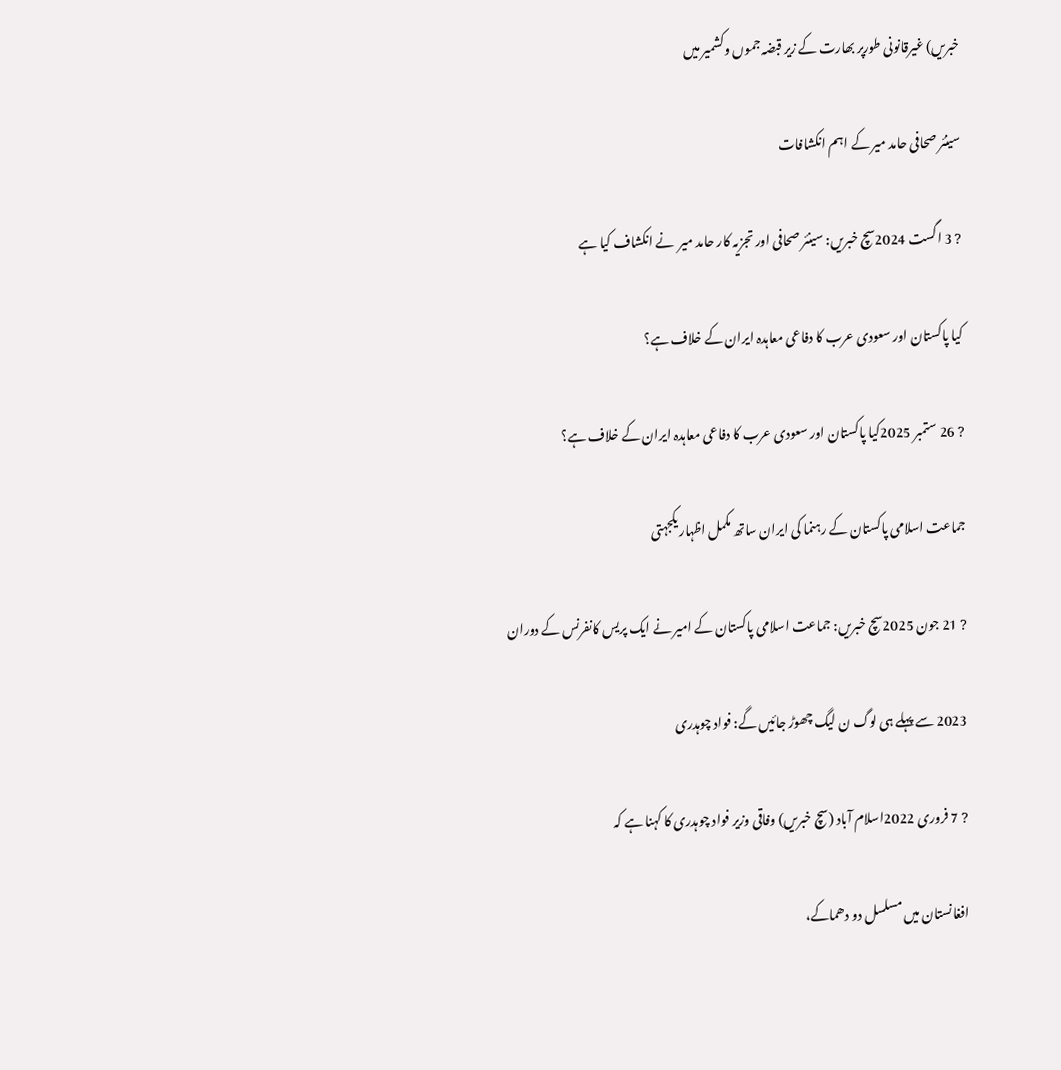خبریں) غیرقانونی طورپر بھارت کے زیر قبضہ جموں وکشمیر میں

سینئر صحافی حامد میر کے اہم انکشافات

? 3 اگست 2024سچ خبریں: سینئر صحافی اور تجزیہ کار حامد میر  نے انکشاف کیا ہے

کیا پاکستان اور سعودی عرب کا دفاعی معاہدہ ایران کے خلاف ہے؟

? 26 ستمبر 2025کیا پاکستان اور سعودی عرب کا دفاعی معاہدہ ایران کے خلاف ہے؟

جماعت اسلامی پاکستان کے رہنما کی ایران ساتھ مکمل اظہار یکجہتی

? 21 جون 2025سچ خبریں: جماعت اسلامی پاکستان کے امیر نے ایک پریس کانفرنس کے دوران

2023 سے پہلے ہی لوگ ن لیگ چھوڑ جائیں گے: فواد چوہدری

? 7 فروری 2022اسلام آباد (سچ خبریں) وفاقی وزیر فواد چوہدری کا کہنا ہے کہ

افغانستان میں مسلسل دو دھماکے،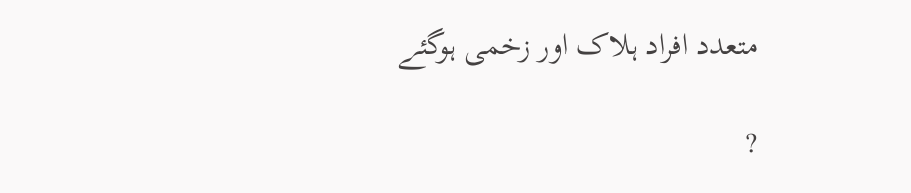متعدد افراد ہلاک اور زخمی ہوگئے

?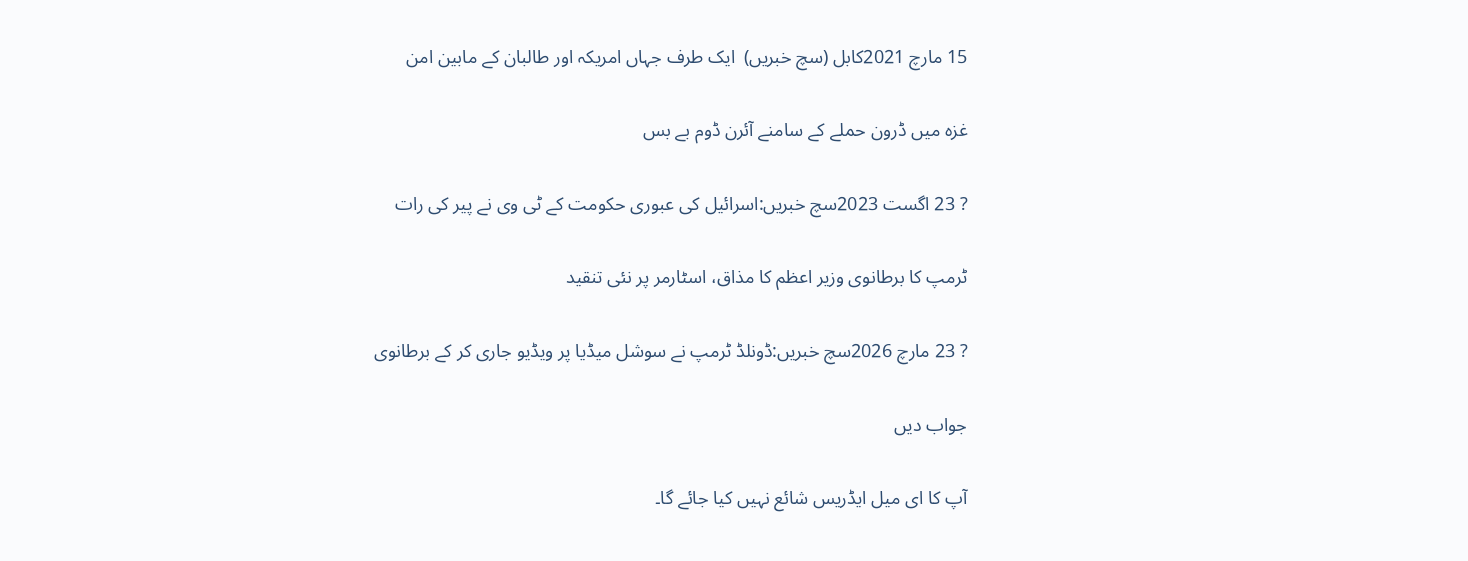15 مارچ 2021کابل (سچ خبریں)  ایک طرف جہاں امریکہ اور طالبان کے مابین امن

غزہ میں ڈرون حملے کے سامنے آئرن ڈوم بے بس

? 23 اگست 2023سچ خبریں:اسرائیل کی عبوری حکومت کے ٹی وی نے پیر کی رات

ٹرمپ کا برطانوی وزیر اعظم کا مذاق، اسٹارمر پر نئی تنقید

? 23 مارچ 2026سچ خبریں:ڈونلڈ ٹرمپ نے سوشل میڈیا پر ویڈیو جاری کر کے برطانوی

جواب دیں

آپ کا ای میل ایڈریس شائع نہیں کیا جائے گا۔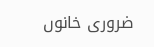ضروری خانوں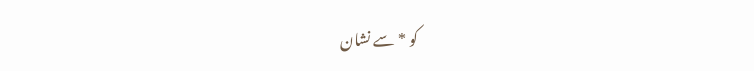کو * سے نشان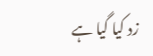زد کیا گیا ہے